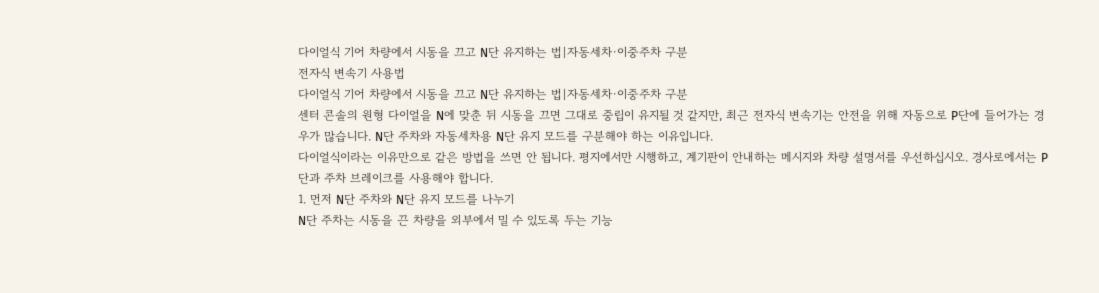다이얼식 기어 차량에서 시동을 끄고 N단 유지하는 법|자동세차·이중주차 구분
전자식 변속기 사용법
다이얼식 기어 차량에서 시동을 끄고 N단 유지하는 법|자동세차·이중주차 구분
센터 콘솔의 원형 다이얼을 N에 맞춘 뒤 시동을 끄면 그대로 중립이 유지될 것 같지만, 최근 전자식 변속기는 안전을 위해 자동으로 P단에 들어가는 경우가 많습니다. N단 주차와 자동세차용 N단 유지 모드를 구분해야 하는 이유입니다.
다이얼식이라는 이유만으로 같은 방법을 쓰면 안 됩니다. 평지에서만 시행하고, 계기판이 안내하는 메시지와 차량 설명서를 우선하십시오. 경사로에서는 P단과 주차 브레이크를 사용해야 합니다.
1. 먼저 N단 주차와 N단 유지 모드를 나누기
N단 주차는 시동을 끈 차량을 외부에서 밀 수 있도록 두는 기능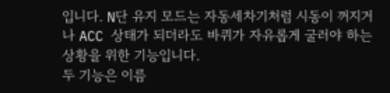입니다. N단 유지 모드는 자동세차기처럼 시동이 꺼지거나 ACC 상태가 되더라도 바퀴가 자유롭게 굴러야 하는 상황을 위한 기능입니다.
두 기능은 이름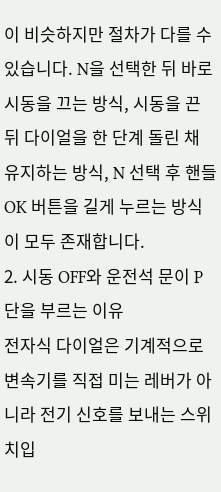이 비슷하지만 절차가 다를 수 있습니다. N을 선택한 뒤 바로 시동을 끄는 방식, 시동을 끈 뒤 다이얼을 한 단계 돌린 채 유지하는 방식, N 선택 후 핸들 OK 버튼을 길게 누르는 방식이 모두 존재합니다.
2. 시동 OFF와 운전석 문이 P단을 부르는 이유
전자식 다이얼은 기계적으로 변속기를 직접 미는 레버가 아니라 전기 신호를 보내는 스위치입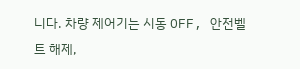니다. 차량 제어기는 시동 OFF, 안전벨트 해제,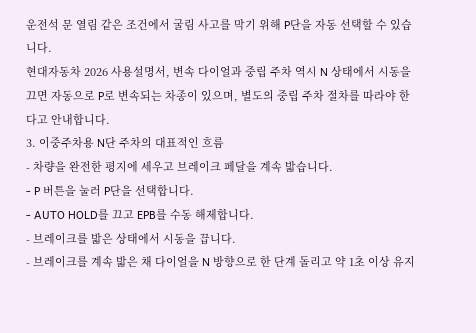운전석 문 열림 같은 조건에서 굴림 사고를 막기 위해 P단을 자동 선택할 수 있습니다.
현대자동차 2026 사용설명서, 변속 다이얼과 중립 주차 역시 N 상태에서 시동을 끄면 자동으로 P로 변속되는 차종이 있으며, 별도의 중립 주차 절차를 따라야 한다고 안내합니다.
3. 이중주차용 N단 주차의 대표적인 흐름
- 차량을 완전한 평지에 세우고 브레이크 페달을 계속 밟습니다.
- P 버튼을 눌러 P단을 선택합니다.
- AUTO HOLD를 끄고 EPB를 수동 해제합니다.
- 브레이크를 밟은 상태에서 시동을 끕니다.
- 브레이크를 계속 밟은 채 다이얼을 N 방향으로 한 단계 돌리고 약 1초 이상 유지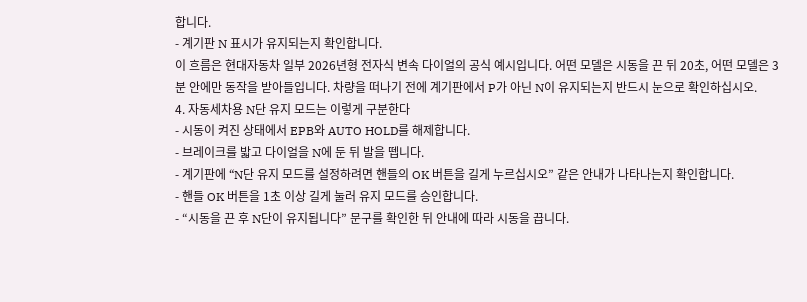합니다.
- 계기판 N 표시가 유지되는지 확인합니다.
이 흐름은 현대자동차 일부 2026년형 전자식 변속 다이얼의 공식 예시입니다. 어떤 모델은 시동을 끈 뒤 20초, 어떤 모델은 3분 안에만 동작을 받아들입니다. 차량을 떠나기 전에 계기판에서 P가 아닌 N이 유지되는지 반드시 눈으로 확인하십시오.
4. 자동세차용 N단 유지 모드는 이렇게 구분한다
- 시동이 켜진 상태에서 EPB와 AUTO HOLD를 해제합니다.
- 브레이크를 밟고 다이얼을 N에 둔 뒤 발을 뗍니다.
- 계기판에 “N단 유지 모드를 설정하려면 핸들의 OK 버튼을 길게 누르십시오” 같은 안내가 나타나는지 확인합니다.
- 핸들 OK 버튼을 1초 이상 길게 눌러 유지 모드를 승인합니다.
- “시동을 끈 후 N단이 유지됩니다” 문구를 확인한 뒤 안내에 따라 시동을 끕니다.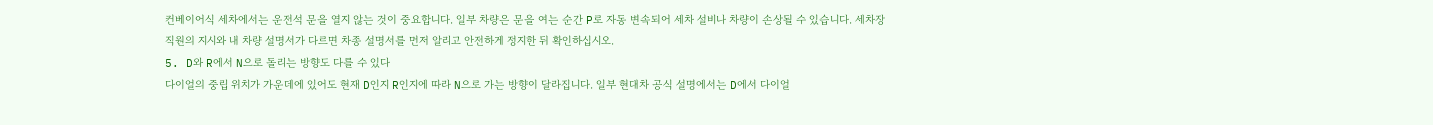컨베이어식 세차에서는 운전석 문을 열지 않는 것이 중요합니다. 일부 차량은 문을 여는 순간 P로 자동 변속되어 세차 설비나 차량이 손상될 수 있습니다. 세차장 직원의 지시와 내 차량 설명서가 다르면 차종 설명서를 먼저 알리고 안전하게 정지한 뒤 확인하십시오.
5. D와 R에서 N으로 돌리는 방향도 다를 수 있다
다이얼의 중립 위치가 가운데에 있어도 현재 D인지 R인지에 따라 N으로 가는 방향이 달라집니다. 일부 현대차 공식 설명에서는 D에서 다이얼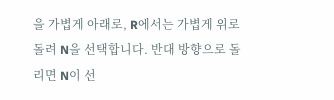을 가볍게 아래로, R에서는 가볍게 위로 돌려 N을 선택합니다. 반대 방향으로 돌리면 N이 선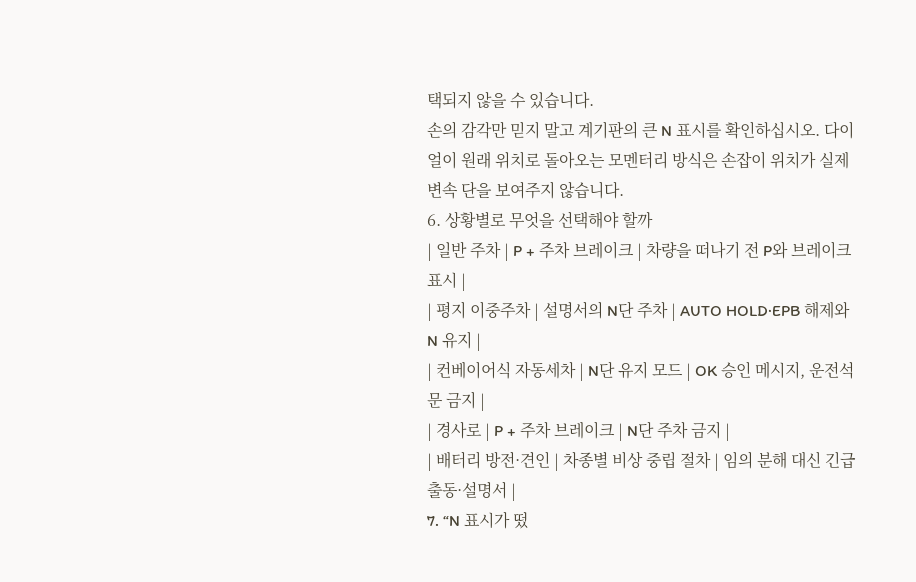택되지 않을 수 있습니다.
손의 감각만 믿지 말고 계기판의 큰 N 표시를 확인하십시오. 다이얼이 원래 위치로 돌아오는 모멘터리 방식은 손잡이 위치가 실제 변속 단을 보여주지 않습니다.
6. 상황별로 무엇을 선택해야 할까
| 일반 주차 | P + 주차 브레이크 | 차량을 떠나기 전 P와 브레이크 표시 |
| 평지 이중주차 | 설명서의 N단 주차 | AUTO HOLD·EPB 해제와 N 유지 |
| 컨베이어식 자동세차 | N단 유지 모드 | OK 승인 메시지, 운전석 문 금지 |
| 경사로 | P + 주차 브레이크 | N단 주차 금지 |
| 배터리 방전·견인 | 차종별 비상 중립 절차 | 임의 분해 대신 긴급출동·설명서 |
7. “N 표시가 떴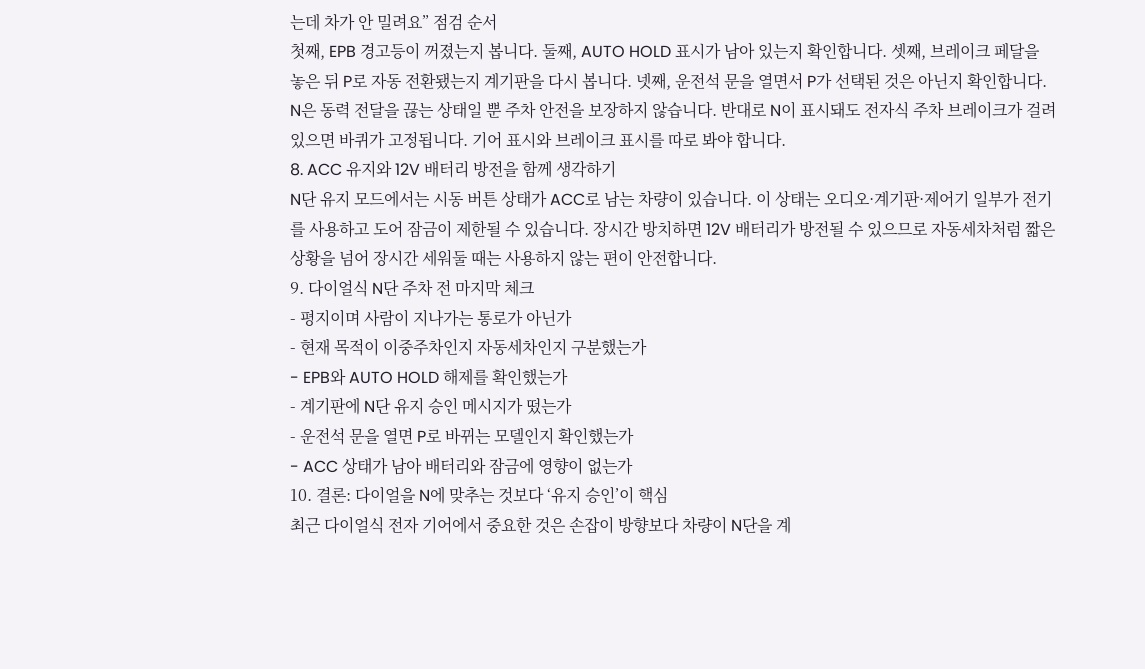는데 차가 안 밀려요” 점검 순서
첫째, EPB 경고등이 꺼졌는지 봅니다. 둘째, AUTO HOLD 표시가 남아 있는지 확인합니다. 셋째, 브레이크 페달을 놓은 뒤 P로 자동 전환됐는지 계기판을 다시 봅니다. 넷째, 운전석 문을 열면서 P가 선택된 것은 아닌지 확인합니다.
N은 동력 전달을 끊는 상태일 뿐 주차 안전을 보장하지 않습니다. 반대로 N이 표시돼도 전자식 주차 브레이크가 걸려 있으면 바퀴가 고정됩니다. 기어 표시와 브레이크 표시를 따로 봐야 합니다.
8. ACC 유지와 12V 배터리 방전을 함께 생각하기
N단 유지 모드에서는 시동 버튼 상태가 ACC로 남는 차량이 있습니다. 이 상태는 오디오·계기판·제어기 일부가 전기를 사용하고 도어 잠금이 제한될 수 있습니다. 장시간 방치하면 12V 배터리가 방전될 수 있으므로 자동세차처럼 짧은 상황을 넘어 장시간 세워둘 때는 사용하지 않는 편이 안전합니다.
9. 다이얼식 N단 주차 전 마지막 체크
- 평지이며 사람이 지나가는 통로가 아닌가
- 현재 목적이 이중주차인지 자동세차인지 구분했는가
- EPB와 AUTO HOLD 해제를 확인했는가
- 계기판에 N단 유지 승인 메시지가 떴는가
- 운전석 문을 열면 P로 바뀌는 모델인지 확인했는가
- ACC 상태가 남아 배터리와 잠금에 영향이 없는가
10. 결론: 다이얼을 N에 맞추는 것보다 ‘유지 승인’이 핵심
최근 다이얼식 전자 기어에서 중요한 것은 손잡이 방향보다 차량이 N단을 계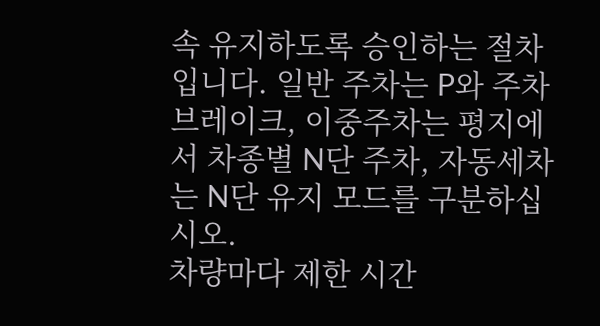속 유지하도록 승인하는 절차입니다. 일반 주차는 P와 주차 브레이크, 이중주차는 평지에서 차종별 N단 주차, 자동세차는 N단 유지 모드를 구분하십시오.
차량마다 제한 시간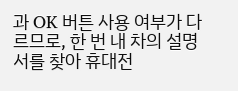과 OK 버튼 사용 여부가 다르므로, 한 번 내 차의 설명서를 찾아 휴대전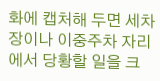화에 캡처해 두면 세차장이나 이중주차 자리에서 당황할 일을 크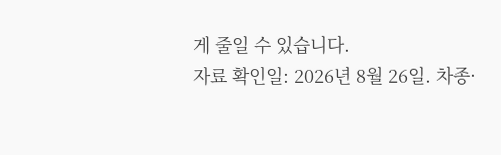게 줄일 수 있습니다.
자료 확인일: 2026년 8월 26일. 차종·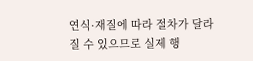연식·재질에 따라 절차가 달라질 수 있으므로 실제 행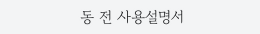동 전 사용설명서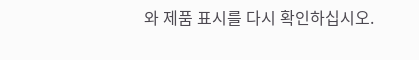와 제품 표시를 다시 확인하십시오.